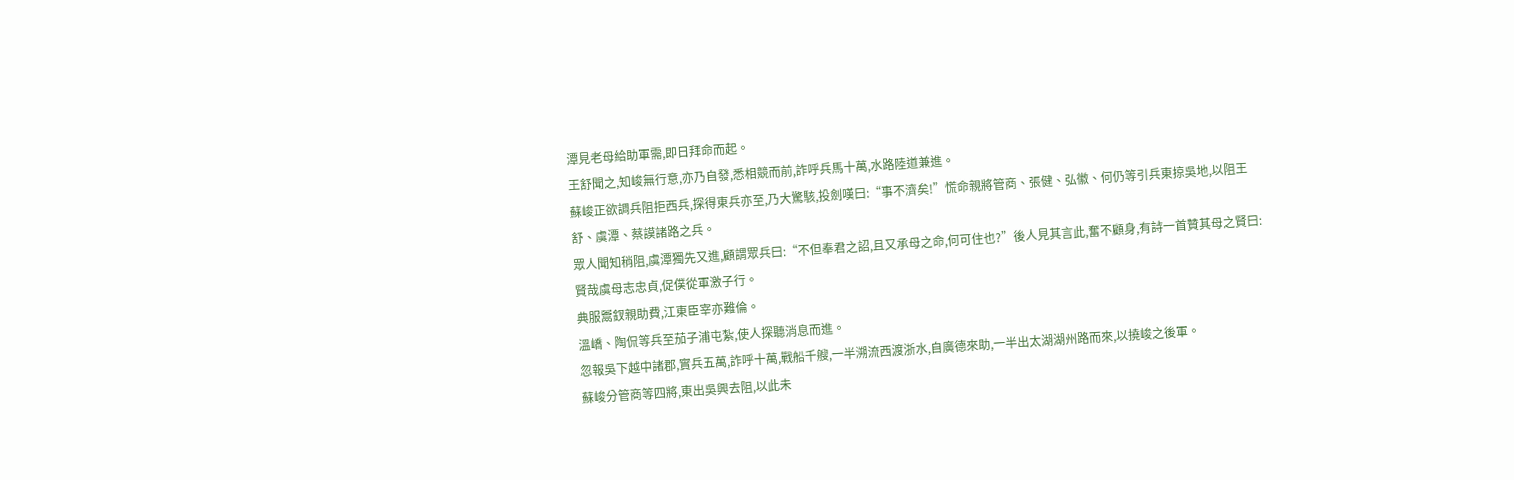潭見老母給助軍需,即日拜命而起。
王舒聞之,知峻無行意,亦乃自發,悉相競而前,詐呼兵馬十萬,水路陸道兼進。
蘇峻正欲調兵阻拒西兵,探得東兵亦至,乃大驚駭,投劍嘆曰:“事不濟矣!”慌命親將管商、張健、弘徽、何仍等引兵東掠吳地,以阻王舒、虞潭、蔡謨諸路之兵。
眾人聞知稍阻,虞潭獨先又進,顧謂眾兵曰:“不但奉君之詔,且又承母之命,何可住也?”後人見其言此,奮不顧身,有詩一首贊其母之賢曰:賢哉虞母志忠貞,促僕從軍激子行。
典服鬻釵親助費,江東臣宰亦難倫。
溫嶠、陶侃等兵至茄子浦屯紮,使人探聽消息而進。
忽報吳下越中諸郡,實兵五萬,詐呼十萬,戰船千艘,一半溯流西渡浙水,自廣德來助,一半出太湖湖州路而來,以撓峻之後軍。
蘇峻分管商等四將,東出吳興去阻,以此未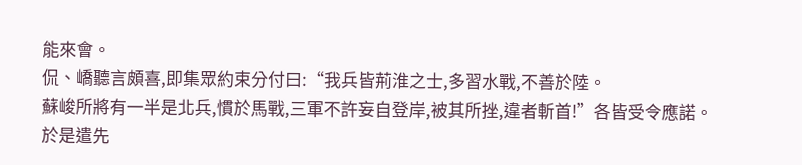能來會。
侃、嶠聽言頗喜,即集眾約束分付曰:“我兵皆荊淮之士,多習水戰,不善於陸。
蘇峻所將有一半是北兵,慣於馬戰,三軍不許妄自登岸,被其所挫,違者斬首!”各皆受令應諾。
於是遣先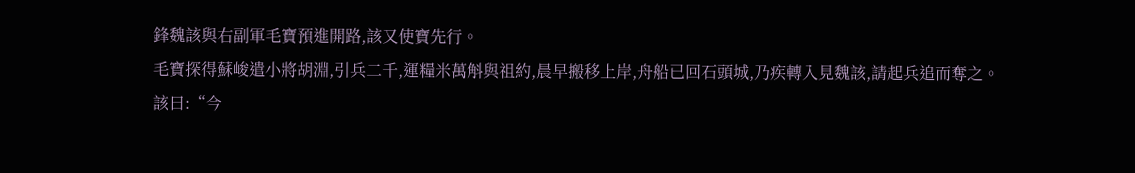鋒魏該與右副軍毛寶預進開路,該又使寶先行。
毛寶探得蘇峻遣小將胡淵,引兵二千,運糧米萬斛與祖約,晨早搬移上岸,舟船已回石頭城,乃疾轉入見魏該,請起兵追而奪之。
該曰:“今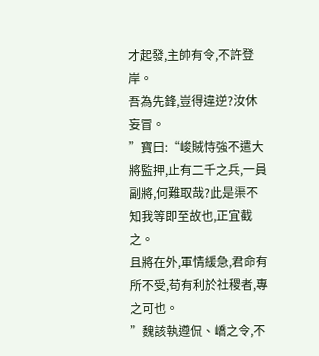才起發,主帥有令,不許登岸。
吾為先鋒,豈得違逆?汝休妄冒。
”寶曰:“峻賊恃強不遣大將監押,止有二千之兵,一員副將,何難取哉?此是渠不知我等即至故也,正宜截之。
且將在外,軍情緩急,君命有所不受,苟有利於社稷者,專之可也。
”魏該執遵侃、嶠之令,不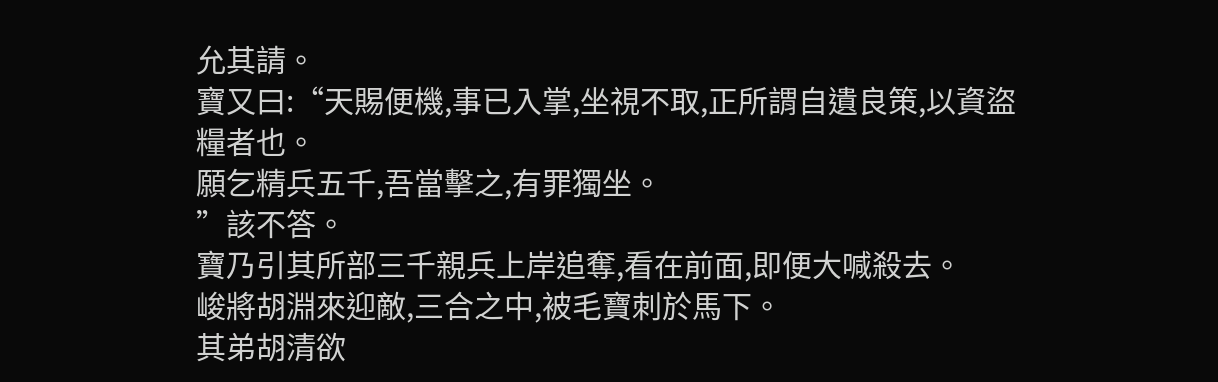允其請。
寶又曰:“天賜便機,事已入掌,坐視不取,正所謂自遺良策,以資盜糧者也。
願乞精兵五千,吾當擊之,有罪獨坐。
”該不答。
寶乃引其所部三千親兵上岸追奪,看在前面,即便大喊殺去。
峻將胡淵來迎敵,三合之中,被毛寶刺於馬下。
其弟胡清欲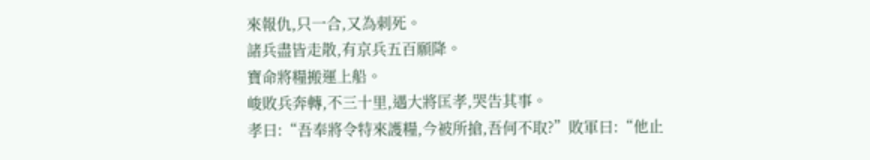來報仇,只一合,又為刺死。
諸兵盡皆走散,有京兵五百願降。
寶命將糧搬運上船。
峻敗兵奔轉,不三十里,遇大將匡孝,哭告其事。
孝曰:“吾奉將令特來護糧,今被所搶,吾何不取?”敗軍曰:“他止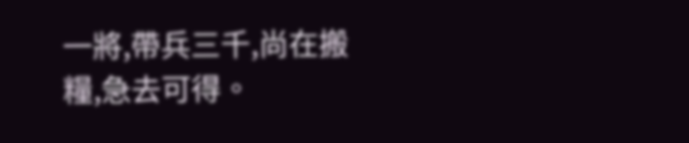一將,帶兵三千,尚在搬糧,急去可得。